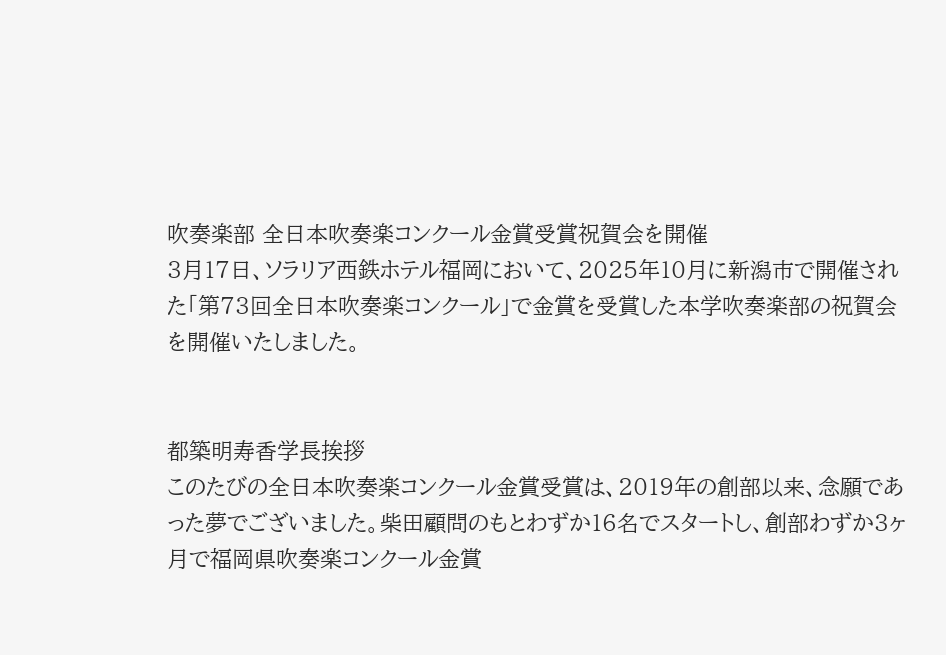吹奏楽部 全日本吹奏楽コンクール金賞受賞祝賀会を開催
3月17日、ソラリア西鉄ホテル福岡において、2025年10月に新潟市で開催された「第73回全日本吹奏楽コンクール」で金賞を受賞した本学吹奏楽部の祝賀会を開催いたしました。


都築明寿香学長挨拶
このたびの全日本吹奏楽コンクール金賞受賞は、2019年の創部以来、念願であった夢でございました。柴田顧問のもとわずか16名でスタートし、創部わずか3ヶ月で福岡県吹奏楽コンクール金賞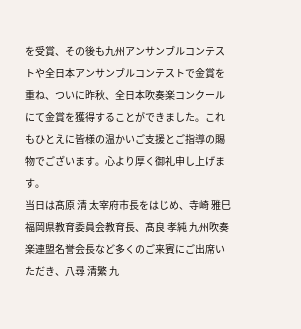を受賞、その後も九州アンサンブルコンテストや全日本アンサンブルコンテストで金賞を重ね、ついに昨秋、全日本吹奏楽コンクールにて金賞を獲得することができました。これもひとえに皆様の温かいご支援とご指導の賜物でございます。心より厚く御礼申し上げます。
当日は髙原 清 太宰府市長をはじめ、寺崎 雅巳 福岡県教育委員会教育長、髙良 孝純 九州吹奏楽連盟名誉会長など多くのご来賓にご出席いただき、八尋 清繁 九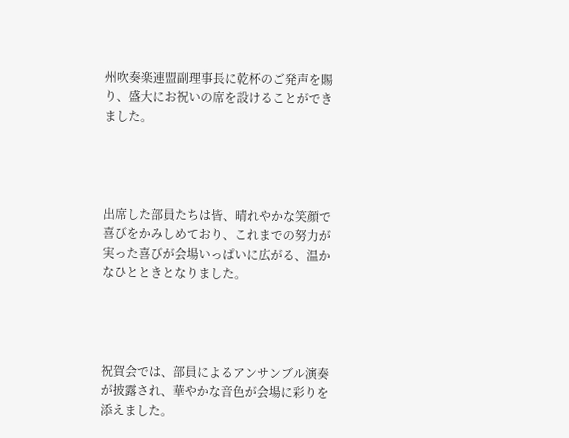州吹奏楽連盟副理事長に乾杯のご発声を賜り、盛大にお祝いの席を設けることができました。




出席した部員たちは皆、晴れやかな笑顔で喜びをかみしめており、これまでの努力が実った喜びが会場いっぱいに広がる、温かなひとときとなりました。




祝賀会では、部員によるアンサンブル演奏が披露され、華やかな音色が会場に彩りを添えました。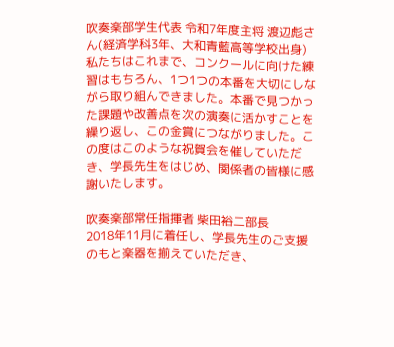吹奏楽部学生代表 令和7年度主将 渡辺彪さん(経済学科3年、大和青藍高等学校出身)
私たちはこれまで、コンクールに向けた練習はもちろん、1つ1つの本番を大切にしながら取り組んできました。本番で見つかった課題や改善点を次の演奏に活かすことを繰り返し、この金賞につながりました。この度はこのような祝賀会を催していただき、学長先生をはじめ、関係者の皆様に感謝いたします。

吹奏楽部常任指揮者 柴田裕二部長
2018年11月に着任し、学長先生のご支援のもと楽器を揃えていただき、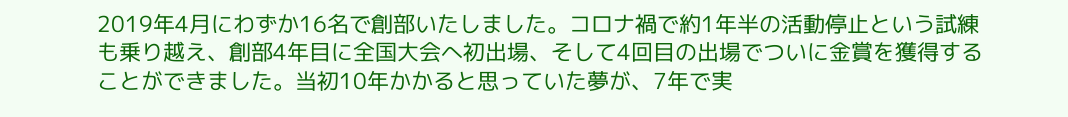2019年4月にわずか16名で創部いたしました。コロナ禍で約1年半の活動停止という試練も乗り越え、創部4年目に全国大会へ初出場、そして4回目の出場でついに金賞を獲得することができました。当初10年かかると思っていた夢が、7年で実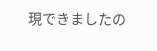現できましたの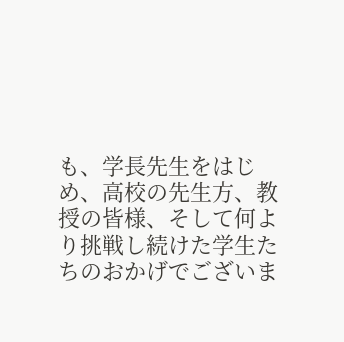も、学長先生をはじめ、高校の先生方、教授の皆様、そして何より挑戦し続けた学生たちのおかげでございま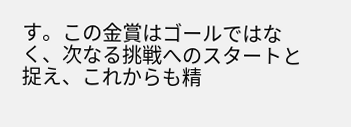す。この金賞はゴールではなく、次なる挑戦へのスタートと捉え、これからも精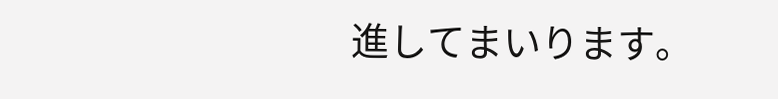進してまいります。